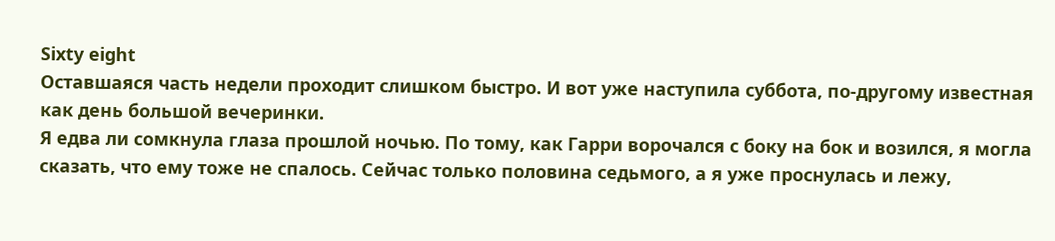Sixty eight
Оставшаяся часть недели проходит слишком быстро. И вот уже наступила суббота, по-другому известная как день большой вечеринки.
Я едва ли сомкнула глаза прошлой ночью. По тому, как Гарри ворочался с боку на бок и возился, я могла сказать, что ему тоже не спалось. Сейчас только половина седьмого, а я уже проснулась и лежу,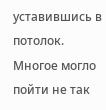уставившись в потолок.
Многое могло пойти не так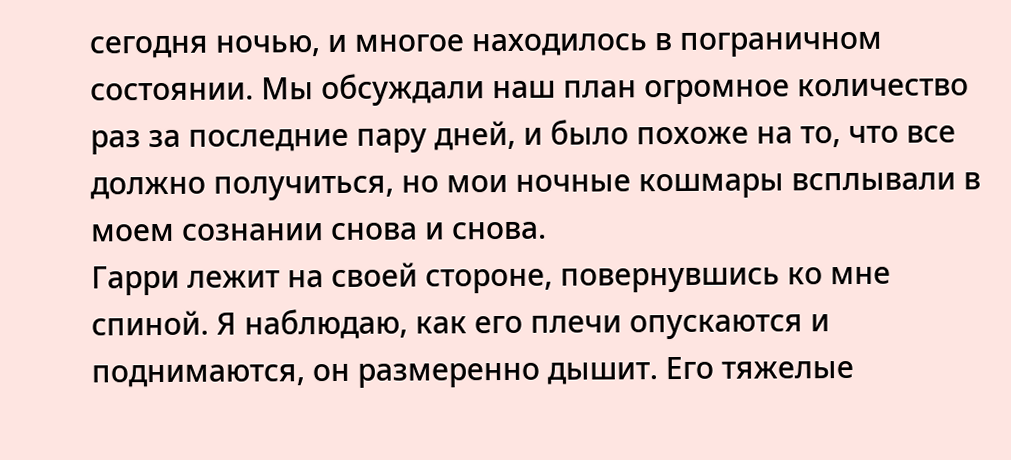сегодня ночью, и многое находилось в пограничном состоянии. Мы обсуждали наш план огромное количество раз за последние пару дней, и было похоже на то, что все должно получиться, но мои ночные кошмары всплывали в моем сознании снова и снова.
Гарри лежит на своей стороне, повернувшись ко мне спиной. Я наблюдаю, как его плечи опускаются и поднимаются, он размеренно дышит. Его тяжелые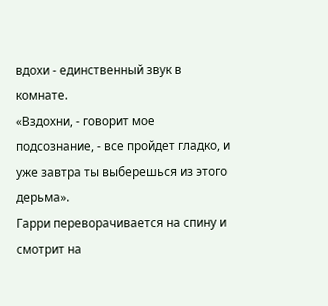вдохи - единственный звук в комнате.
«Вздохни, - говорит мое подсознание, - все пройдет гладко, и уже завтра ты выберешься из этого дерьма».
Гарри переворачивается на спину и смотрит на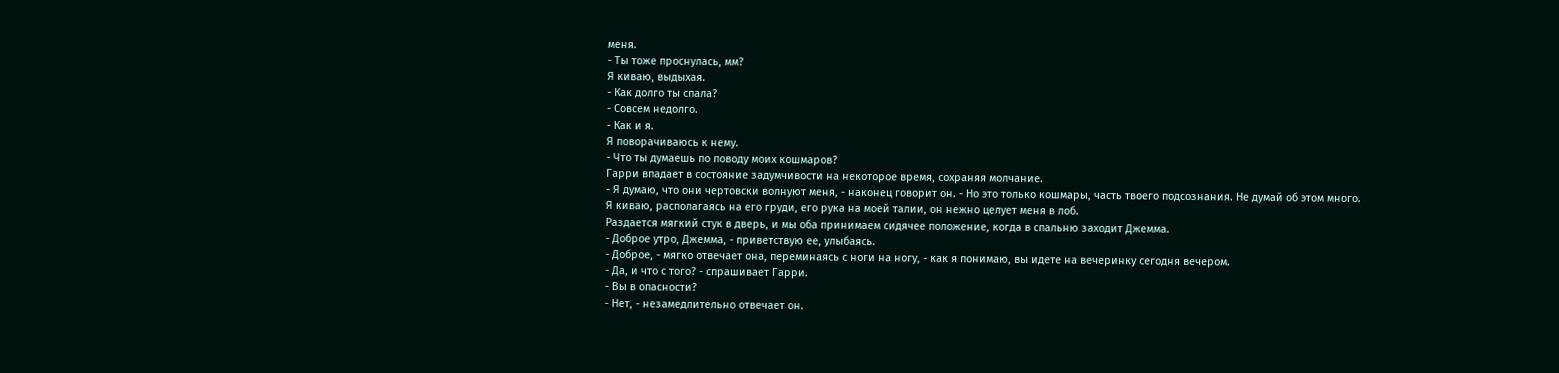меня.
- Ты тоже проснулась, мм?
Я киваю, выдыхая.
- Как долго ты спала?
- Совсем недолго.
- Как и я.
Я поворачиваюсь к нему.
- Что ты думаешь по поводу моих кошмаров?
Гарри впадает в состояние задумчивости на некоторое время, сохраняя молчание.
- Я думаю, что они чертовски волнуют меня, - наконец говорит он. - Но это только кошмары, часть твоего подсознания. Не думай об этом много.
Я киваю, располагаясь на его груди, его рука на моей талии, он нежно целует меня в лоб.
Раздается мягкий стук в дверь, и мы оба принимаем сидячее положение, когда в спальню заходит Джемма.
- Доброе утро, Джемма, - приветствую ее, улыбаясь.
- Доброе, - мягко отвечает она, переминаясь с ноги на ногу, - как я понимаю, вы идете на вечеринку сегодня вечером.
- Да, и что с того? - спрашивает Гарри.
- Вы в опасности?
- Нет, - незамедлительно отвечает он.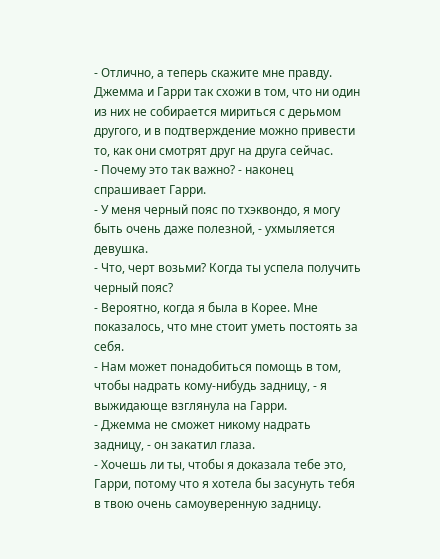- Отлично, а теперь скажите мне правду.
Джемма и Гарри так схожи в том, что ни один из них не собирается мириться с дерьмом другого, и в подтверждение можно привести то, как они смотрят друг на друга сейчас.
- Почему это так важно? - наконец спрашивает Гарри.
- У меня черный пояс по тхэквондо, я могу быть очень даже полезной, - ухмыляется девушка.
- Что, черт возьми? Когда ты успела получить черный пояс?
- Вероятно, когда я была в Корее. Мне показалось, что мне стоит уметь постоять за себя.
- Нам может понадобиться помощь в том, чтобы надрать кому-нибудь задницу, - я выжидающе взглянула на Гарри.
- Джемма не сможет никому надрать задницу, - он закатил глаза.
- Хочешь ли ты, чтобы я доказала тебе это, Гарри, потому что я хотела бы засунуть тебя в твою очень самоуверенную задницу.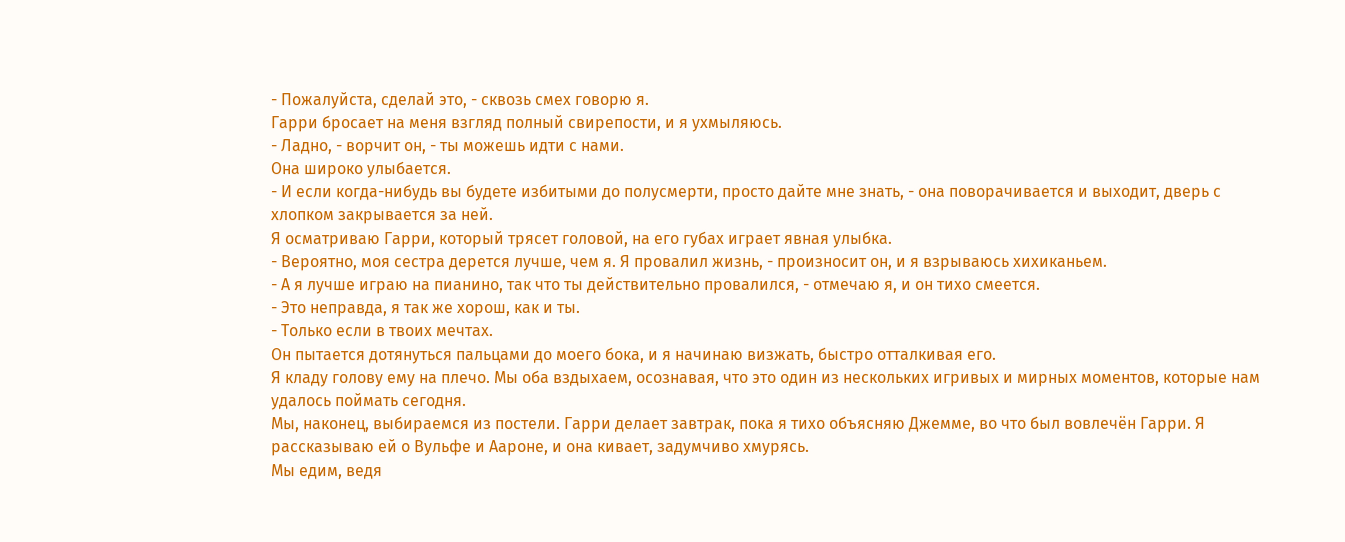- Пожалуйста, сделай это, - сквозь смех говорю я.
Гарри бросает на меня взгляд полный свирепости, и я ухмыляюсь.
- Ладно, - ворчит он, - ты можешь идти с нами.
Она широко улыбается.
- И если когда-нибудь вы будете избитыми до полусмерти, просто дайте мне знать, - она поворачивается и выходит, дверь с хлопком закрывается за ней.
Я осматриваю Гарри, который трясет головой, на его губах играет явная улыбка.
- Вероятно, моя сестра дерется лучше, чем я. Я провалил жизнь, - произносит он, и я взрываюсь хихиканьем.
- А я лучше играю на пианино, так что ты действительно провалился, - отмечаю я, и он тихо смеется.
- Это неправда, я так же хорош, как и ты.
- Только если в твоих мечтах.
Он пытается дотянуться пальцами до моего бока, и я начинаю визжать, быстро отталкивая его.
Я кладу голову ему на плечо. Мы оба вздыхаем, осознавая, что это один из нескольких игривых и мирных моментов, которые нам удалось поймать сегодня.
Мы, наконец, выбираемся из постели. Гарри делает завтрак, пока я тихо объясняю Джемме, во что был вовлечён Гарри. Я рассказываю ей о Вульфе и Аароне, и она кивает, задумчиво хмурясь.
Мы едим, ведя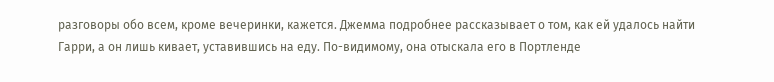разговоры обо всем, кроме вечеринки, кажется. Джемма подробнее рассказывает о том, как ей удалось найти Гарри, а он лишь кивает, уставившись на еду. По-видимому, она отыскала его в Портленде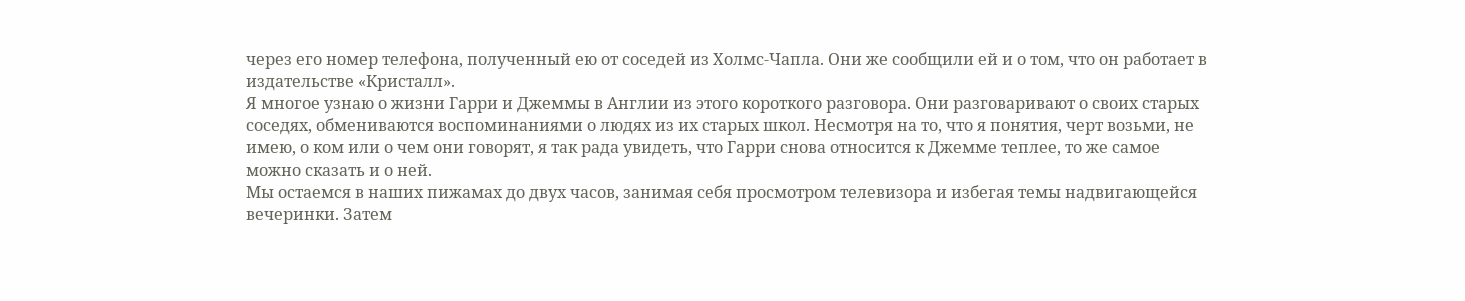через его номер телефона, полученный ею от соседей из Холмс-Чапла. Они же сообщили ей и о том, что он работает в издательстве «Кристалл».
Я многое узнаю о жизни Гарри и Джеммы в Англии из этого короткого разговора. Они разговаривают о своих старых соседях, обмениваются воспоминаниями о людях из их старых школ. Несмотря на то, что я понятия, черт возьми, не имею, о ком или о чем они говорят, я так рада увидеть, что Гарри снова относится к Джемме теплее, то же самое можно сказать и о ней.
Мы остаемся в наших пижамах до двух часов, занимая себя просмотром телевизора и избегая темы надвигающейся вечеринки. Затем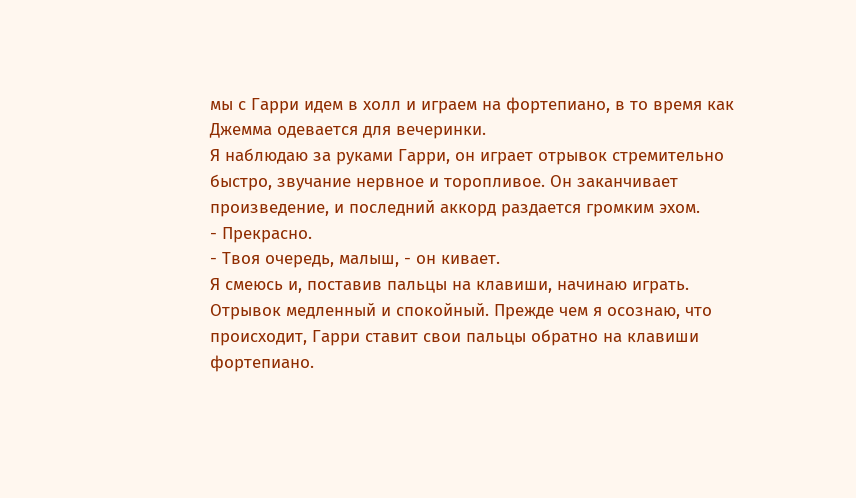мы с Гарри идем в холл и играем на фортепиано, в то время как Джемма одевается для вечеринки.
Я наблюдаю за руками Гарри, он играет отрывок стремительно быстро, звучание нервное и торопливое. Он заканчивает произведение, и последний аккорд раздается громким эхом.
- Прекрасно.
- Твоя очередь, малыш, - он кивает.
Я смеюсь и, поставив пальцы на клавиши, начинаю играть. Отрывок медленный и спокойный. Прежде чем я осознаю, что происходит, Гарри ставит свои пальцы обратно на клавиши фортепиано.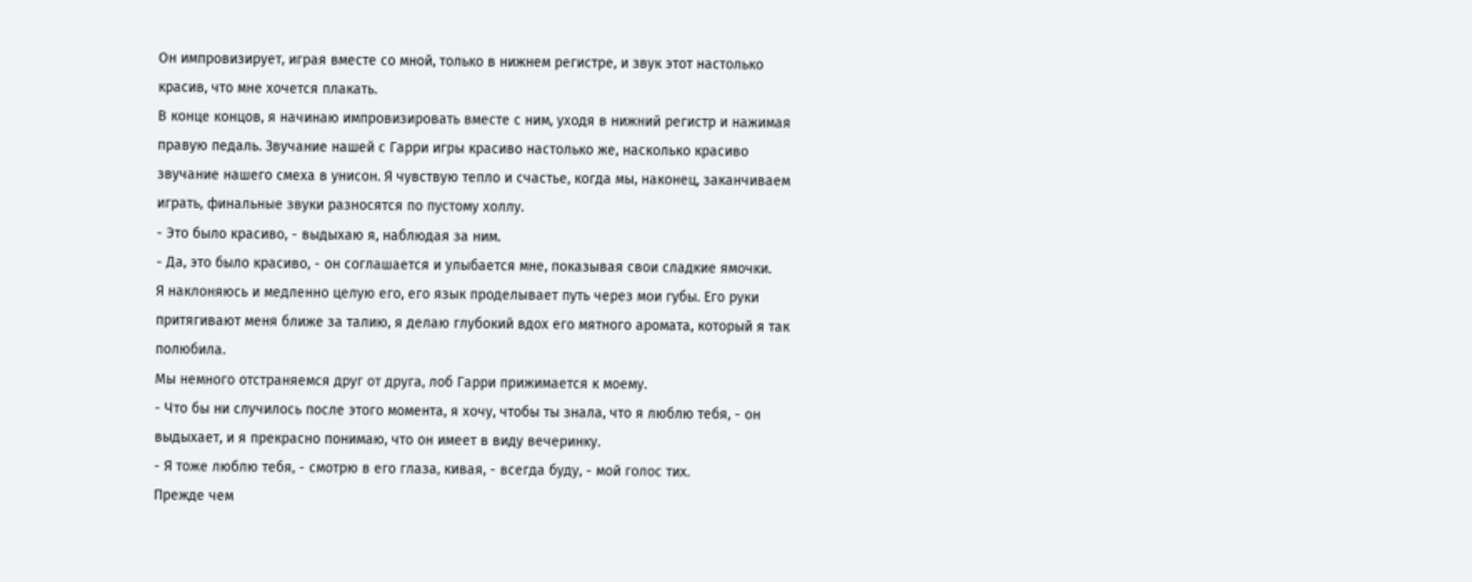Он импровизирует, играя вместе со мной, только в нижнем регистре, и звук этот настолько красив, что мне хочется плакать.
В конце концов, я начинаю импровизировать вместе с ним, уходя в нижний регистр и нажимая правую педаль. Звучание нашей с Гарри игры красиво настолько же, насколько красиво звучание нашего смеха в унисон. Я чувствую тепло и счастье, когда мы, наконец, заканчиваем играть, финальные звуки разносятся по пустому холлу.
- Это было красиво, - выдыхаю я, наблюдая за ним.
- Да, это было красиво, - он соглашается и улыбается мне, показывая свои сладкие ямочки.
Я наклоняюсь и медленно целую его, его язык проделывает путь через мои губы. Его руки притягивают меня ближе за талию, я делаю глубокий вдох его мятного аромата, который я так полюбила.
Мы немного отстраняемся друг от друга, лоб Гарри прижимается к моему.
- Что бы ни случилось после этого момента, я хочу, чтобы ты знала, что я люблю тебя, - он выдыхает, и я прекрасно понимаю, что он имеет в виду вечеринку.
- Я тоже люблю тебя, - смотрю в его глаза, кивая, - всегда буду, - мой голос тих.
Прежде чем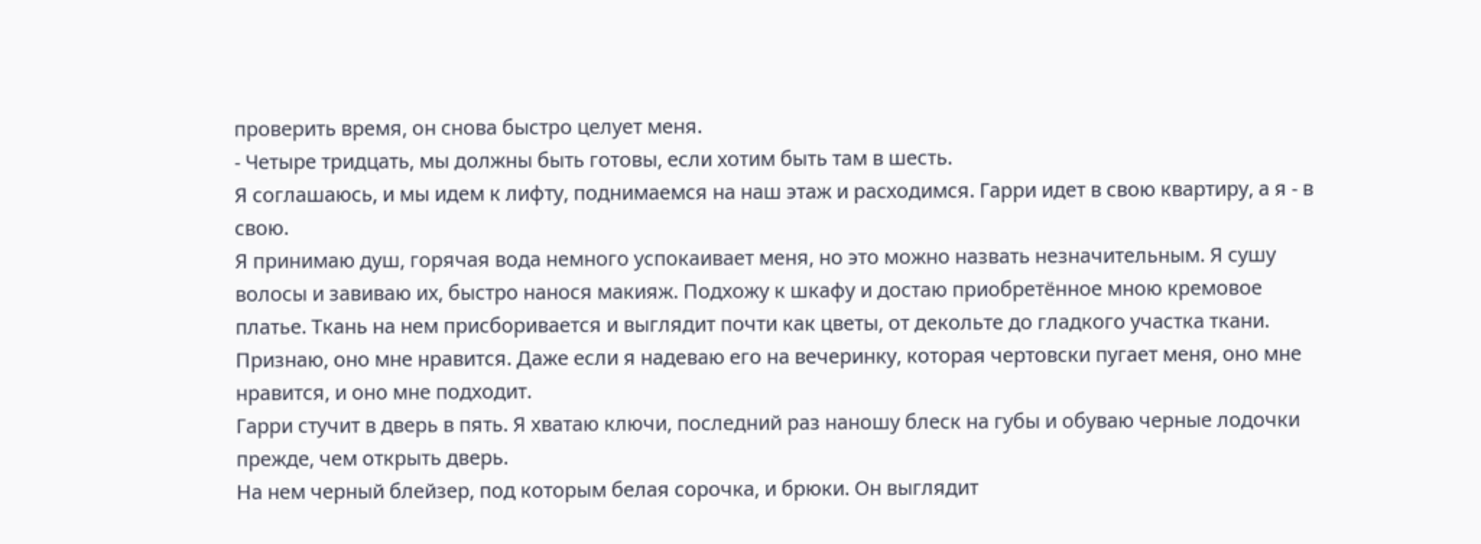проверить время, он снова быстро целует меня.
- Четыре тридцать, мы должны быть готовы, если хотим быть там в шесть.
Я соглашаюсь, и мы идем к лифту, поднимаемся на наш этаж и расходимся. Гарри идет в свою квартиру, а я - в свою.
Я принимаю душ, горячая вода немного успокаивает меня, но это можно назвать незначительным. Я сушу волосы и завиваю их, быстро нанося макияж. Подхожу к шкафу и достаю приобретённое мною кремовое платье. Ткань на нем присборивается и выглядит почти как цветы, от декольте до гладкого участка ткани. Признаю, оно мне нравится. Даже если я надеваю его на вечеринку, которая чертовски пугает меня, оно мне нравится, и оно мне подходит.
Гарри стучит в дверь в пять. Я хватаю ключи, последний раз наношу блеск на губы и обуваю черные лодочки прежде, чем открыть дверь.
На нем черный блейзер, под которым белая сорочка, и брюки. Он выглядит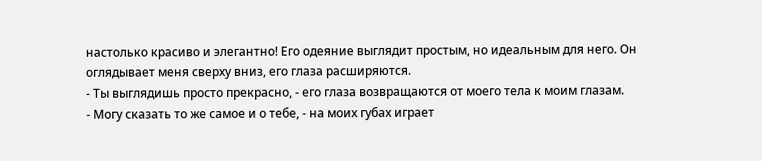настолько красиво и элегантно! Его одеяние выглядит простым, но идеальным для него. Он оглядывает меня сверху вниз, его глаза расширяются.
- Ты выглядишь просто прекрасно, - его глаза возвращаются от моего тела к моим глазам.
- Могу сказать то же самое и о тебе, - на моих губах играет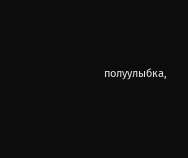полуулыбка,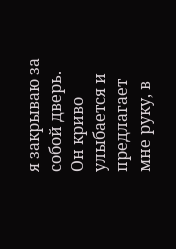я закрываю за собой дверь.
Он криво улыбается и предлагает мне руку, в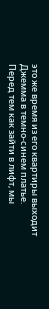это же время из его квартиры выходит Джемма в темно-синем платье.
Перед тем как зайти в лифт, мы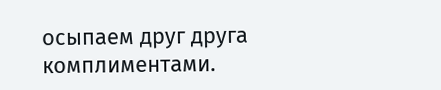осыпаем друг друга комплиментами.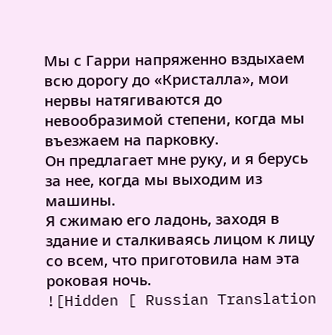Мы с Гарри напряженно вздыхаем всю дорогу до «Кристалла», мои нервы натягиваются до невообразимой степени, когда мы въезжаем на парковку.
Он предлагает мне руку, и я берусь за нее, когда мы выходим из машины.
Я сжимаю его ладонь, заходя в здание и сталкиваясь лицом к лицу со всем, что приготовила нам эта роковая ночь.
![Hidden [ Russian Translation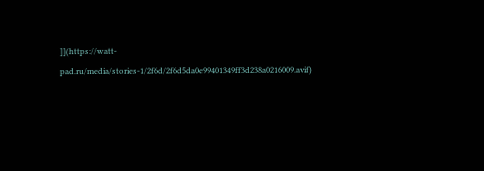]](https://watt-pad.ru/media/stories-1/2f6d/2f6d5da0e99401349ff3d238a0216009.avif)